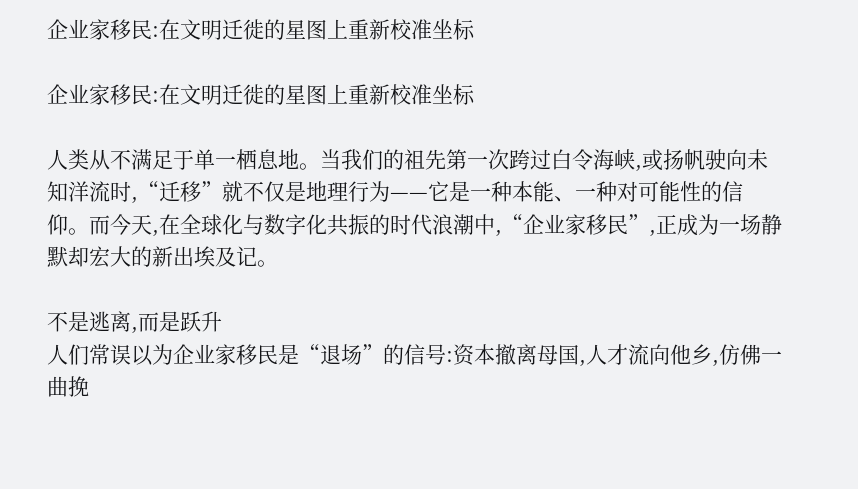企业家移民:在文明迁徙的星图上重新校准坐标

企业家移民:在文明迁徙的星图上重新校准坐标

人类从不满足于单一栖息地。当我们的祖先第一次跨过白令海峡,或扬帆驶向未知洋流时,“迁移”就不仅是地理行为——它是一种本能、一种对可能性的信仰。而今天,在全球化与数字化共振的时代浪潮中,“企业家移民”,正成为一场静默却宏大的新出埃及记。

不是逃离,而是跃升
人们常误以为企业家移民是“退场”的信号:资本撤离母国,人才流向他乡,仿佛一曲挽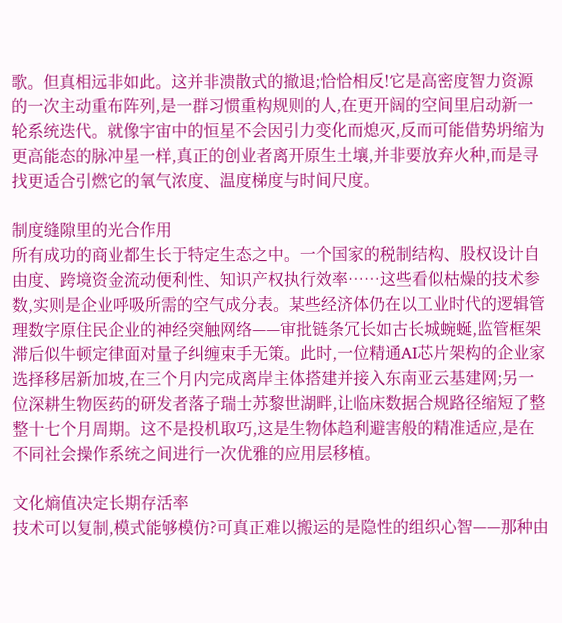歌。但真相远非如此。这并非溃散式的撤退;恰恰相反!它是高密度智力资源的一次主动重布阵列,是一群习惯重构规则的人,在更开阔的空间里启动新一轮系统迭代。就像宇宙中的恒星不会因引力变化而熄灭,反而可能借势坍缩为更高能态的脉冲星一样,真正的创业者离开原生土壤,并非要放弃火种,而是寻找更适合引燃它的氧气浓度、温度梯度与时间尺度。

制度缝隙里的光合作用
所有成功的商业都生长于特定生态之中。一个国家的税制结构、股权设计自由度、跨境资金流动便利性、知识产权执行效率……这些看似枯燥的技术参数,实则是企业呼吸所需的空气成分表。某些经济体仍在以工业时代的逻辑管理数字原住民企业的神经突触网络——审批链条冗长如古长城蜿蜒,监管框架滞后似牛顿定律面对量子纠缠束手无策。此时,一位精通AI芯片架构的企业家选择移居新加坡,在三个月内完成离岸主体搭建并接入东南亚云基建网;另一位深耕生物医药的研发者落子瑞士苏黎世湖畔,让临床数据合规路径缩短了整整十七个月周期。这不是投机取巧,这是生物体趋利避害般的精准适应,是在不同社会操作系统之间进行一次优雅的应用层移植。

文化熵值决定长期存活率
技术可以复制,模式能够模仿?可真正难以搬运的是隐性的组织心智——那种由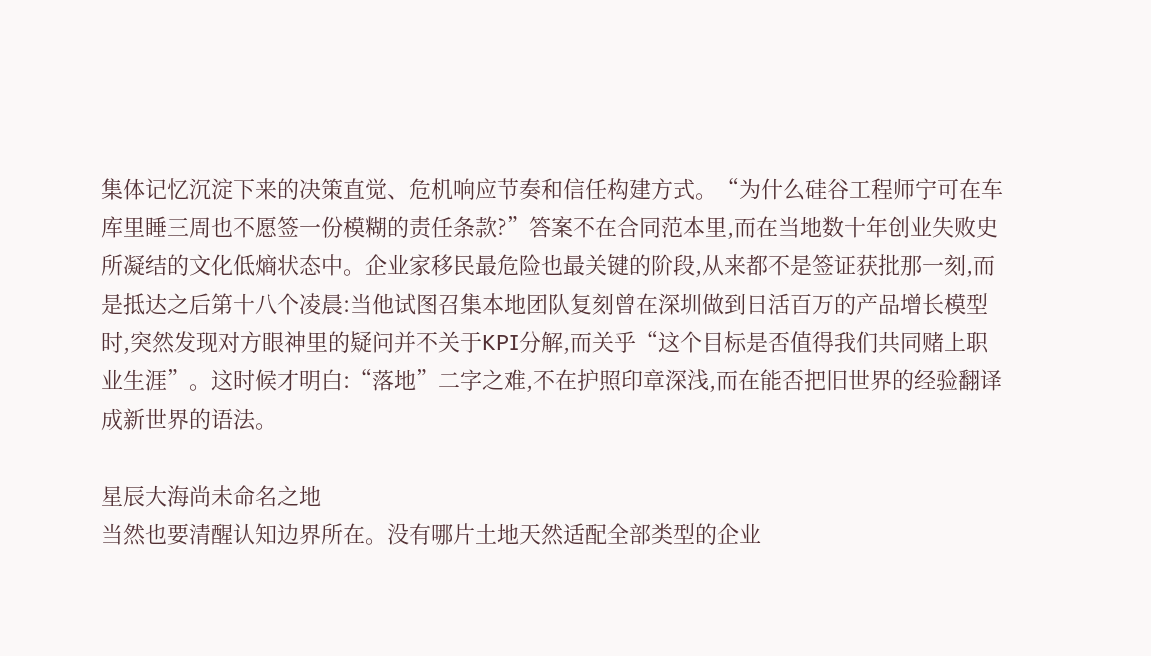集体记忆沉淀下来的决策直觉、危机响应节奏和信任构建方式。“为什么硅谷工程师宁可在车库里睡三周也不愿签一份模糊的责任条款?”答案不在合同范本里,而在当地数十年创业失败史所凝结的文化低熵状态中。企业家移民最危险也最关键的阶段,从来都不是签证获批那一刻,而是抵达之后第十八个凌晨:当他试图召集本地团队复刻曾在深圳做到日活百万的产品增长模型时,突然发现对方眼神里的疑问并不关于KPI分解,而关乎“这个目标是否值得我们共同赌上职业生涯”。这时候才明白:“落地”二字之难,不在护照印章深浅,而在能否把旧世界的经验翻译成新世界的语法。

星辰大海尚未命名之地
当然也要清醒认知边界所在。没有哪片土地天然适配全部类型的企业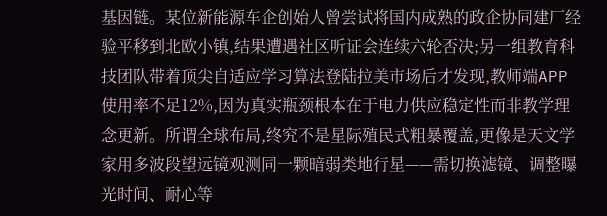基因链。某位新能源车企创始人曾尝试将国内成熟的政企协同建厂经验平移到北欧小镇,结果遭遇社区听证会连续六轮否决;另一组教育科技团队带着顶尖自适应学习算法登陆拉美市场后才发现,教师端APP使用率不足12%,因为真实瓶颈根本在于电力供应稳定性而非教学理念更新。所谓全球布局,终究不是星际殖民式粗暴覆盖,更像是天文学家用多波段望远镜观测同一颗暗弱类地行星——需切换滤镜、调整曝光时间、耐心等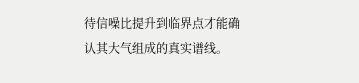待信噪比提升到临界点才能确认其大气组成的真实谱线。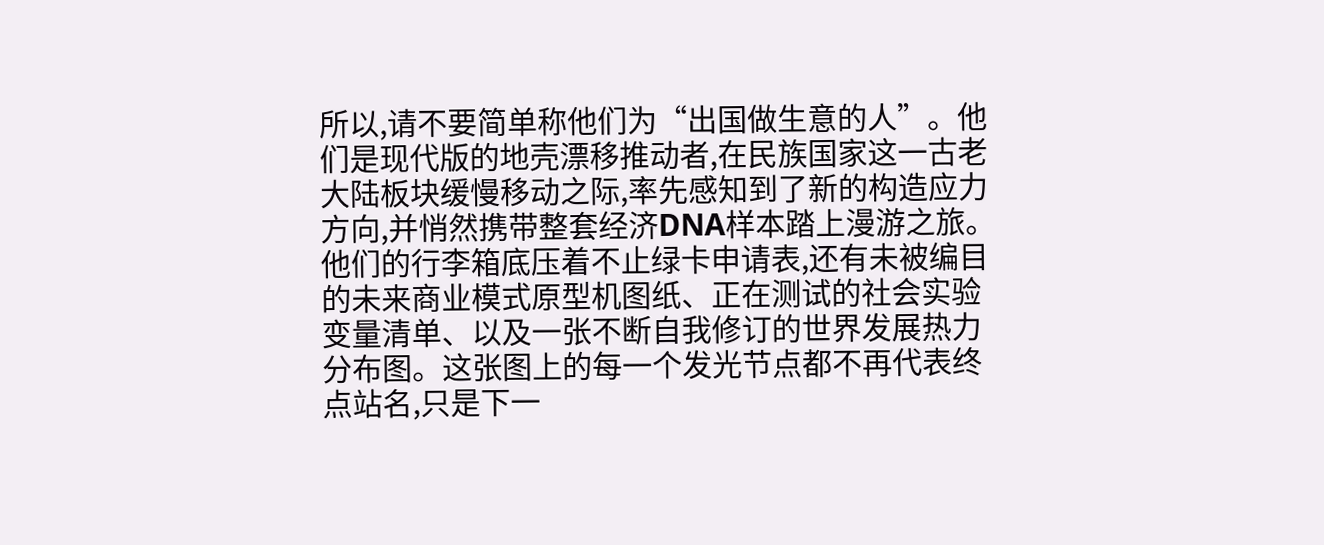所以,请不要简单称他们为“出国做生意的人”。他们是现代版的地壳漂移推动者,在民族国家这一古老大陆板块缓慢移动之际,率先感知到了新的构造应力方向,并悄然携带整套经济DNA样本踏上漫游之旅。他们的行李箱底压着不止绿卡申请表,还有未被编目的未来商业模式原型机图纸、正在测试的社会实验变量清单、以及一张不断自我修订的世界发展热力分布图。这张图上的每一个发光节点都不再代表终点站名,只是下一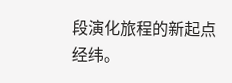段演化旅程的新起点经纬。